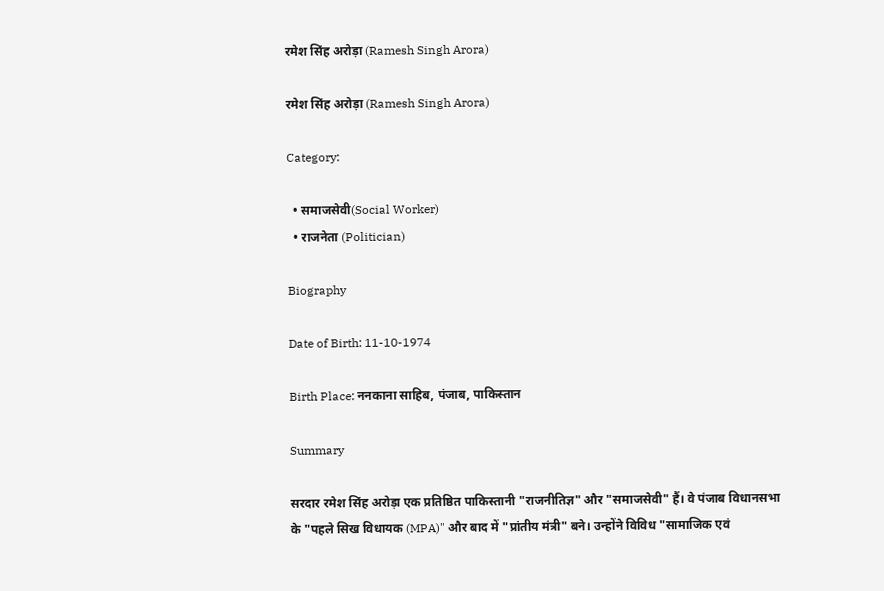रमेश सिंह अरोड़ा (Ramesh Singh Arora)

रमेश सिंह अरोड़ा (Ramesh Singh Arora)

Category:

  • समाजसेवी(Social Worker)
  • राजनेता (Politician)

Biography

Date of Birth: 11-10-1974

Birth Place: ननकाना साहिब, पंजाब, पाकिस्तान

Summary

सरदार रमेश सिंह अरोड़ा एक प्रतिष्ठित पाकिस्तानी "राजनीतिज्ञ" और "समाजसेवी" हैं। वे पंजाब विधानसभा के "पहले सिख विधायक (MPA)" और बाद में "प्रांतीय मंत्री" बने। उन्होंने विविध "सामाजिक एवं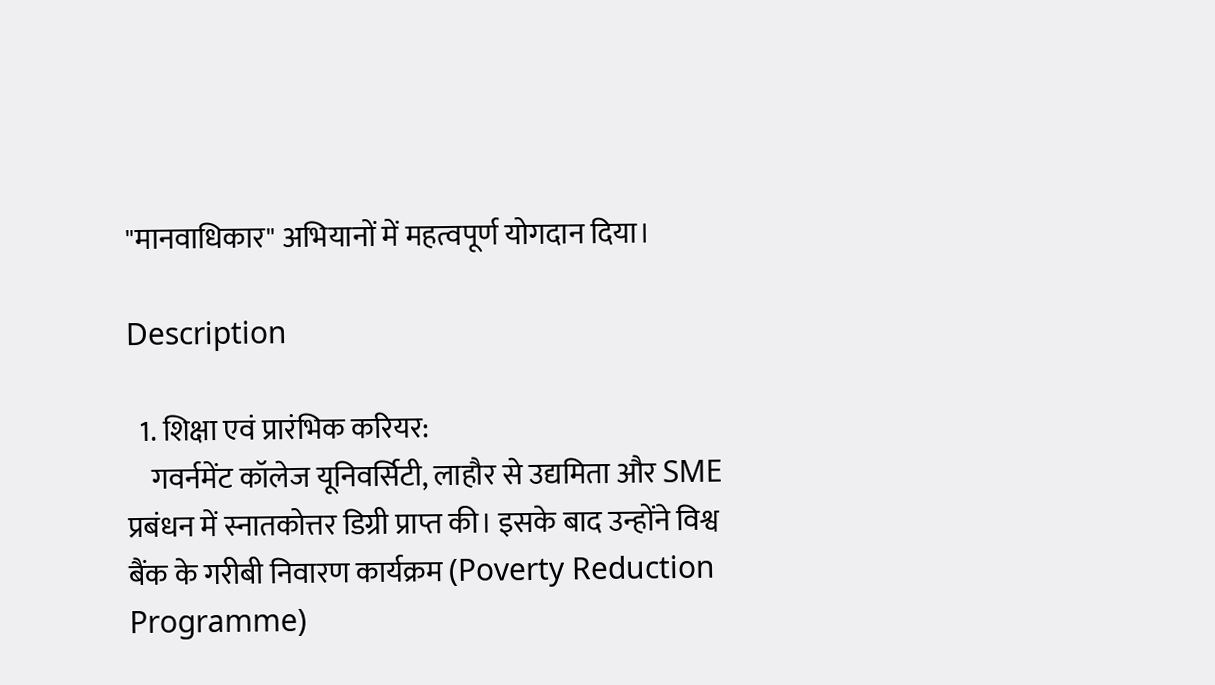"मानवाधिकार" अभियानों में महत्वपूर्ण योगदान दिया।

Description

  1. शिक्षा एवं प्रारंभिक करियर:
    गवर्नमेंट कॉलेज यूनिवर्सिटी, लाहौर से उद्यमिता और SME प्रबंधन में स्नातकोत्तर डिग्री प्राप्त की। इसके बाद उन्होंने विश्व बैंक के गरीबी निवारण कार्यक्रम (Poverty Reduction Programme)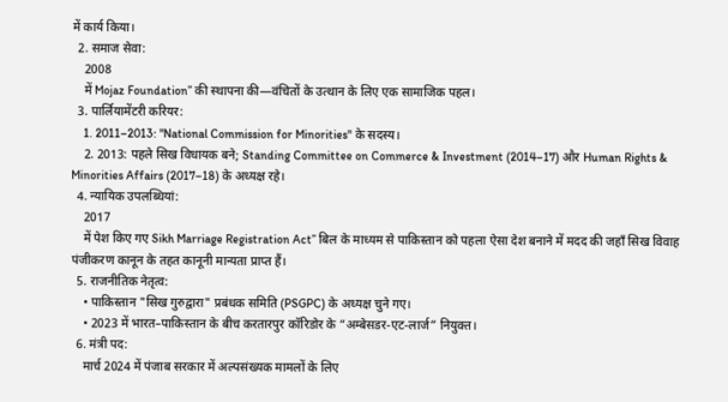में कार्य किया।
  2. समाज सेवा:
    2008
    में Mojaz Foundation” की स्थापना की—वंचितों के उत्थान के लिए एक सामाजिक पहल।
  3. पार्लियामेंटरी करियर:
    1. 2011–2013: "National Commission for Minorities" के सदस्य।
    2. 2013: पहले सिख विधायक बने; Standing Committee on Commerce & Investment (2014–17) और Human Rights & Minorities Affairs (2017–18) के अध्यक्ष रहे।
  4. न्यायिक उपलब्धियां:
    2017
    में पेश किए गए Sikh Marriage Registration Act” बिल के माध्यम से पाकिस्तान को पहला ऐसा देश बनाने में मदद की जहाँ सिख विवाह पंजीकरण कानून के तहत कानूनी मान्यता प्राप्त हैं।
  5. राजनीतिक नेतृत्व:
    • पाकिस्तान "सिख गुरुद्वारा" प्रबंधक समिति (PSGPC) के अध्यक्ष चुने गए।
    • 2023 में भारत–पाकिस्तान के बीच करतारपुर कॉरिडोर के “अम्बेसडर-एट-लार्ज” नियुक्त।
  6. मंत्री पद:
    मार्च 2024 में पंजाब सरकार में अल्पसंख्यक मामलों के लिए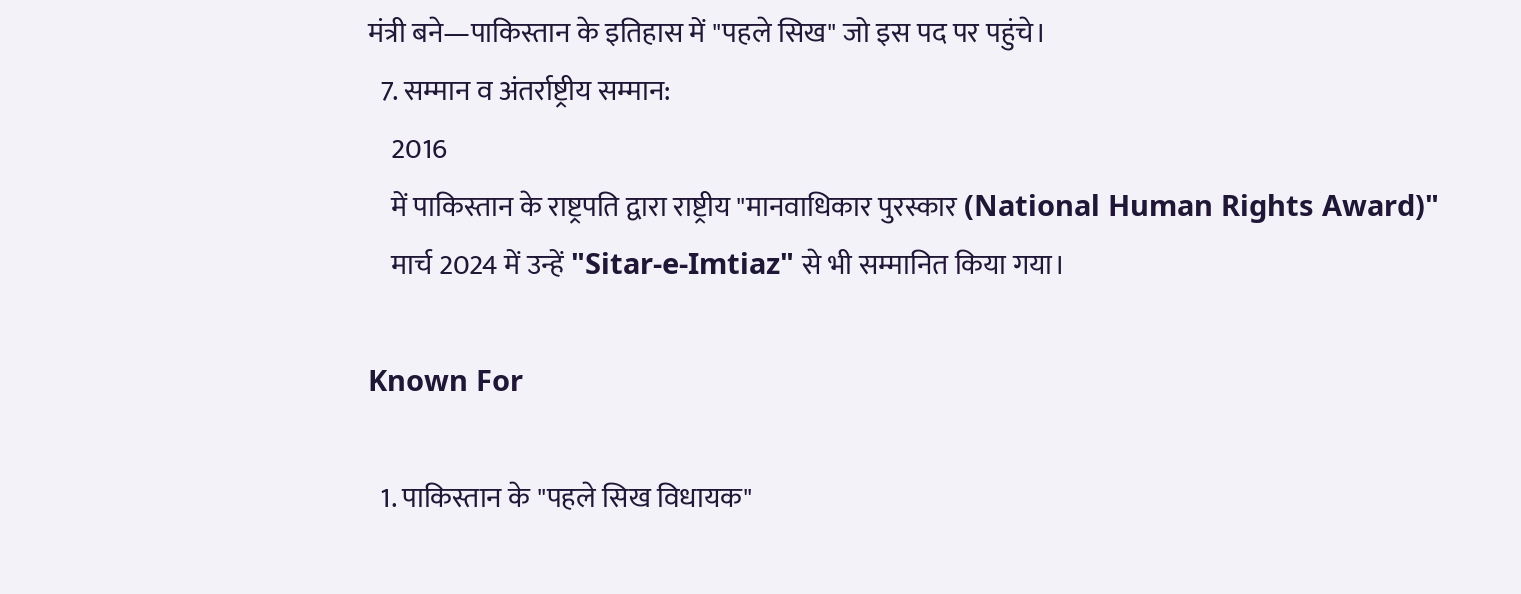मंत्री बने—पाकिस्तान के इतिहास में "पहले सिख" जो इस पद पर पहुंचे।
  7. सम्मान व अंतर्राष्ट्रीय सम्मान:
    2016
    में पाकिस्तान के राष्ट्रपति द्वारा राष्ट्रीय "मानवाधिकार पुरस्कार (National Human Rights Award)"
    मार्च 2024 में उन्हें "Sitar-e-Imtiaz" से भी सम्मानित किया गया।

Known For

  1. पाकिस्तान के "पहले सिख विधायक"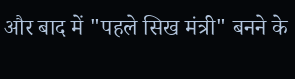और बाद में "पहले सिख मंत्री" बनने के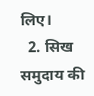लिए।
  2. सिख समुदाय की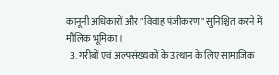कानूनी अधिकारों और "विवाह पंजीकरण" सुनिश्चित करने में मौलिक भूमिका।
  3. गरीबों एवं अल्पसंख्यकों के उत्थान के लिए सामाजिक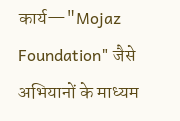कार्य—"Mojaz Foundation" जैसे अभियानों के माध्यम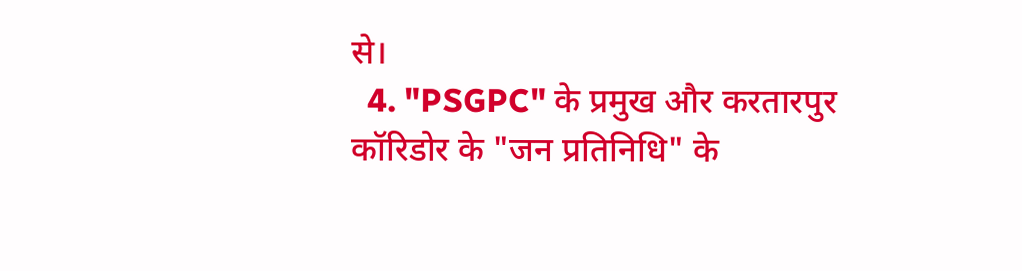से।
  4. "PSGPC" के प्रमुख और करतारपुर कॉरिडोर के "जन प्रतिनिधि" के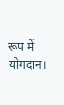रूप में योगदान।